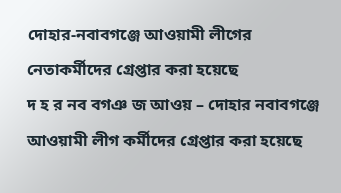দোহার-নবাবগঞ্জে আওয়ামী লীগের নেতাকর্মীদের গ্রেপ্তার করা হয়েছে
দ হ র নব বগঞ জ আওয় – দোহার নবাবগঞ্জে আওয়ামী লীগ কর্মীদের গ্রেপ্তার করা হয়েছে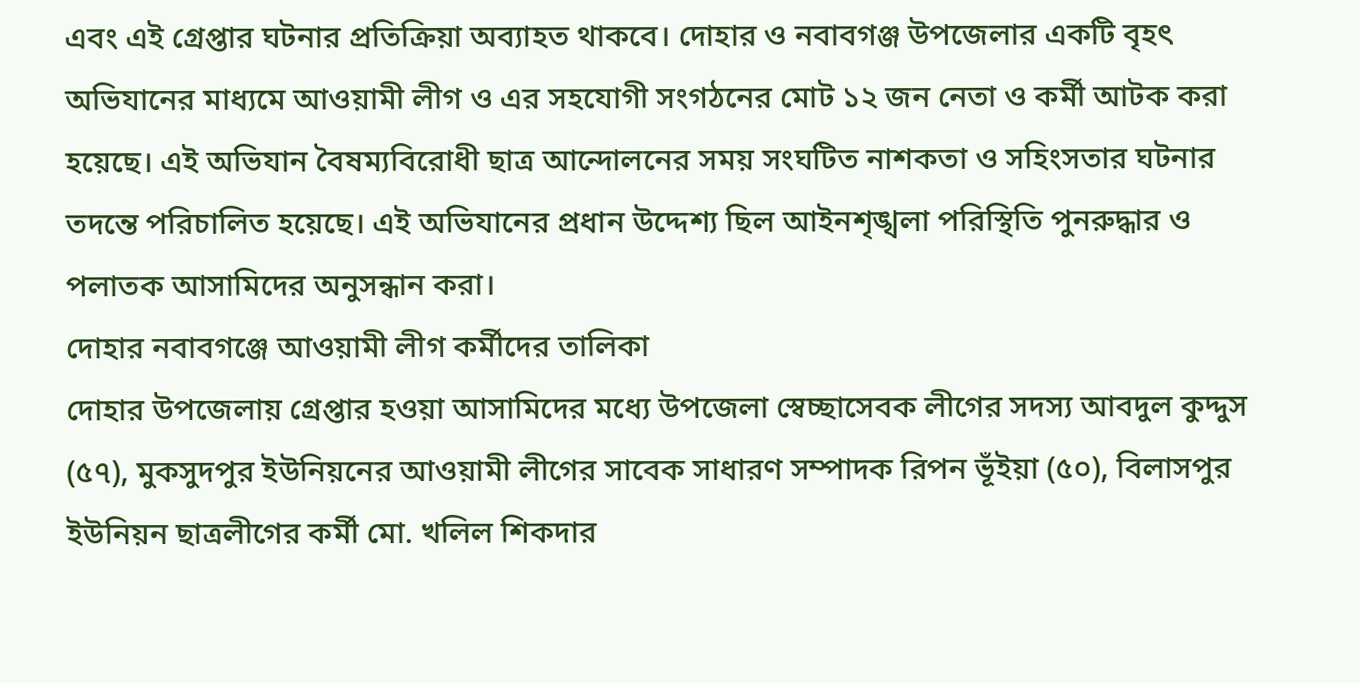এবং এই গ্রেপ্তার ঘটনার প্রতিক্রিয়া অব্যাহত থাকবে। দোহার ও নবাবগঞ্জ উপজেলার একটি বৃহৎ অভিযানের মাধ্যমে আওয়ামী লীগ ও এর সহযোগী সংগঠনের মোট ১২ জন নেতা ও কর্মী আটক করা হয়েছে। এই অভিযান বৈষম্যবিরোধী ছাত্র আন্দোলনের সময় সংঘটিত নাশকতা ও সহিংসতার ঘটনার তদন্তে পরিচালিত হয়েছে। এই অভিযানের প্রধান উদ্দেশ্য ছিল আইনশৃঙ্খলা পরিস্থিতি পুনরুদ্ধার ও পলাতক আসামিদের অনুসন্ধান করা।
দোহার নবাবগঞ্জে আওয়ামী লীগ কর্মীদের তালিকা
দোহার উপজেলায় গ্রেপ্তার হওয়া আসামিদের মধ্যে উপজেলা স্বেচ্ছাসেবক লীগের সদস্য আবদুল কুদ্দুস (৫৭), মুকসুদপুর ইউনিয়নের আওয়ামী লীগের সাবেক সাধারণ সম্পাদক রিপন ভূঁইয়া (৫০), বিলাসপুর ইউনিয়ন ছাত্রলীগের কর্মী মো. খলিল শিকদার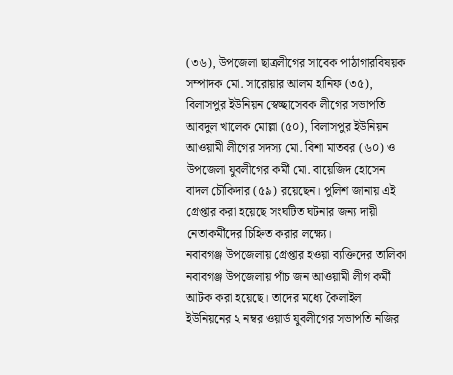(৩৬), উপজেলা ছাত্রলীগের সাবেক পাঠাগারবিষয়ক সম্পাদক মো. সারোয়ার আলম হানিফ (৩৫), বিলাসপুর ইউনিয়ন স্বেচ্ছাসেবক লীগের সভাপতি আবদুল খালেক মোল্লা (৫০), বিলাসপুর ইউনিয়ন আওয়ামী লীগের সদস্য মো. বিশা মাতবর (৬০) ও উপজেলা যুবলীগের কর্মী মো. বায়েজিদ হোসেন বাদল চৌকিদার (৫৯) রয়েছেন। পুলিশ জানায় এই গ্রেপ্তার করা হয়েছে সংঘটিত ঘটনার জন্য দায়ী নেতাকর্মীদের চিহ্নিত করার লক্ষ্যে।
নবাবগঞ্জ উপজেলায় গ্রেপ্তার হওয়া ব্যক্তিদের তালিকা
নবাবগঞ্জ উপজেলায় পাঁচ জন আওয়ামী লীগ কর্মী আটক করা হয়েছে। তাদের মধ্যে কৈলাইল ইউনিয়নের ২ নম্বর ওয়ার্ড যুবলীগের সভাপতি নজির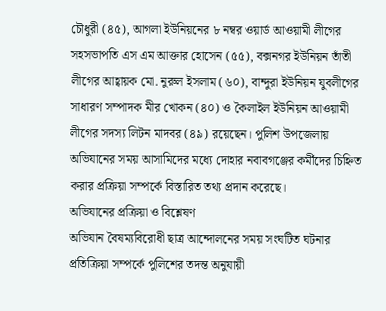চৌধুরী (৪৫), আগলা ইউনিয়নের ৮ নম্বর ওয়ার্ড আওয়ামী লীগের সহসভাপতি এস এম আক্তার হোসেন (৫৫), বক্সনগর ইউনিয়ন তাঁতী লীগের আহ্বায়ক মো. নুরুল ইসলাম (৬০), বান্দুরা ইউনিয়ন যুবলীগের সাধারণ সম্পাদক মীর খোকন (৪০) ও কৈলাইল ইউনিয়ন আওয়ামী লীগের সদস্য লিটন মাদবর (৪৯) রয়েছেন। পুলিশ উপজেলায় অভিযানের সময় আসামিদের মধ্যে দোহার নবাবগঞ্জের কর্মীদের চিহ্নিত করার প্রক্রিয়া সম্পর্কে বিস্তারিত তথ্য প্রদান করেছে।
অভিযানের প্রক্রিয়া ও বিশ্লেষণ
অভিযান বৈষম্যবিরোধী ছাত্র আন্দোলনের সময় সংঘটিত ঘটনার প্রতিক্রিয়া সম্পর্কে পুলিশের তদন্ত অনুযায়ী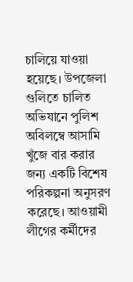চালিয়ে যাওয়া হয়েছে। উপজেলা গুলিতে চালিত অভিযানে পুলিশ অবিলম্বে আসামি খুঁজে বার করার জন্য একটি বিশেষ পরিকল্পনা অনুসরণ করেছে। আওয়ামী লীগের কর্মীদের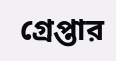গ্রেপ্তার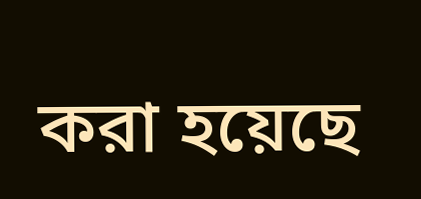করা হয়েছে